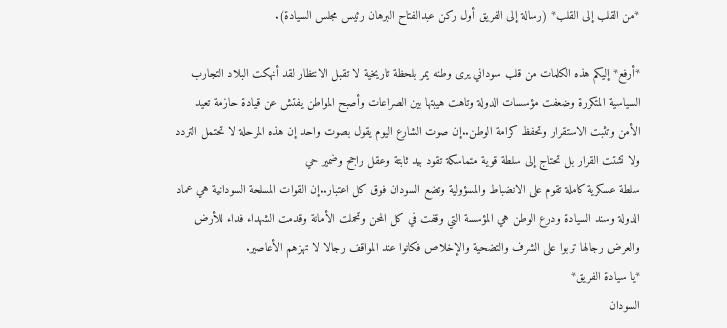*من القلب إلى القلب* (رسالة إلى الفريق أول ركن عبدالفتاح البرهان رئيس مجلس السيادة).

*أرفع* إليكم هذه الكلمات من قلب سوداني يرى وطنه يمر بلحظة تاريخية لا تقبل الانتظار لقد أنهكت البلاد التجارب السياسية المتكررة وضعفت مؤسسات الدولة وتاهت هيبتها بين الصراعات وأصبح المواطن يفتش عن قيادة حازمة تعيد الأمن وتثبت الاستقرار وتحفظ كرامة الوطن..إن صوت الشارع اليوم يقول بصوت واحد إن هذه المرحلة لا تحتمل التردد ولا تشتت القرار بل تحتاج إلى سلطة قوية متماسكة تقود بيد ثابتة وعقل راجح وضمير حي
سلطة عسكرية كاملة تقوم على الانضباط والمسؤولية وتضع السودان فوق كل اعتبار..إن القوات المسلحة السودانية هي عماد الدولة وسند السيادة ودرع الوطن هي المؤسسة التي وقفت في كل المحن وتحملت الأمانة وقدمت الشهداء فداء للأرض والعرض رجالها تربوا على الشرف والتضحية والإخلاص فكانوا عند المواقف رجالا لا تهزهم الأعاصير.
*يا سيادة الفريق*
السودان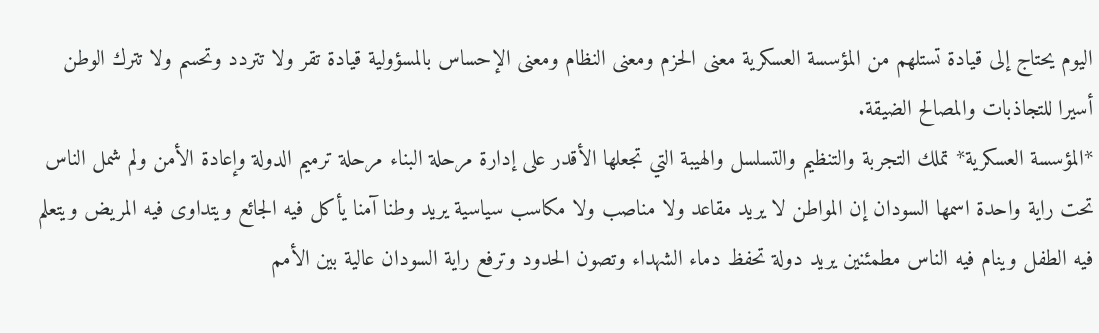اليوم يحتاج إلى قيادة تستلهم من المؤسسة العسكرية معنى الحزم ومعنى النظام ومعنى الإحساس بالمسؤولية قيادة تقر ولا تتردد وتحسم ولا تترك الوطن أسيرا للتجاذبات والمصالح الضيقة.
*المؤسسة العسكرية* تملك التجربة والتنظيم والتسلسل والهيبة التي تجعلها الأقدر على إدارة مرحلة البناء مرحلة ترميم الدولة وإعادة الأمن ولم شمل الناس تحت راية واحدة اسمها السودان إن المواطن لا يريد مقاعد ولا مناصب ولا مكاسب سياسية يريد وطنا آمنا يأكل فيه الجائع ويتداوى فيه المريض ويتعلم فيه الطفل وينام فيه الناس مطمئنين يريد دولة تحفظ دماء الشهداء وتصون الحدود وترفع راية السودان عالية بين الأمم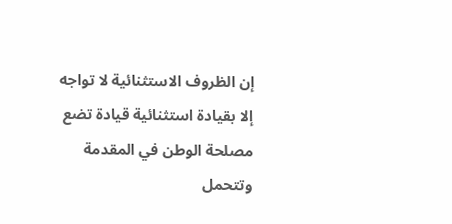إن الظروف الاستثنائية لا تواجه إلا بقيادة استثنائية قيادة تضع مصلحة الوطن في المقدمة وتتحمل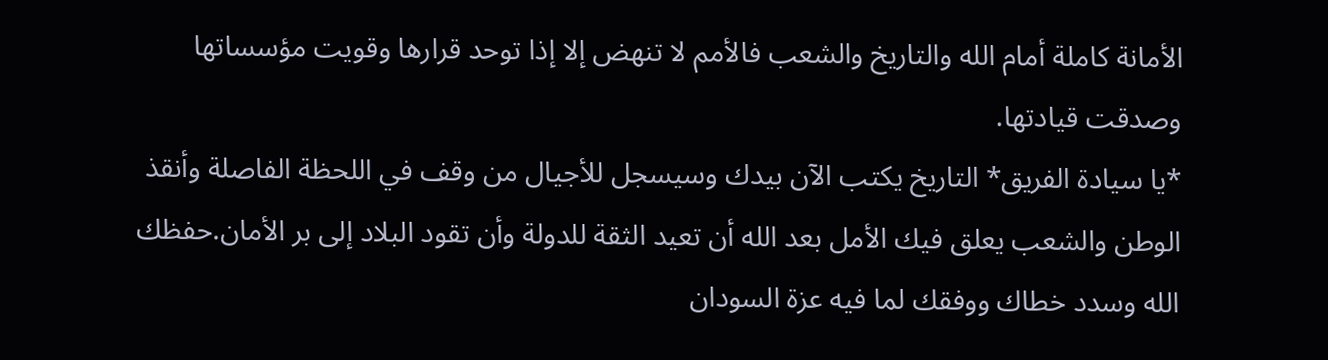الأمانة كاملة أمام الله والتاريخ والشعب فالأمم لا تنهض إلا إذا توحد قرارها وقويت مؤسساتها وصدقت قيادتها.
*يا سيادة الفريق* التاريخ يكتب الآن بيدك وسيسجل للأجيال من وقف في اللحظة الفاصلة وأنقذ الوطن والشعب يعلق فيك الأمل بعد الله أن تعيد الثقة للدولة وأن تقود البلاد إلى بر الأمان.حفظك الله وسدد خطاك ووفقك لما فيه عزة السودان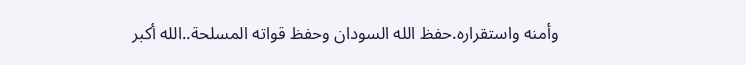وأمنه واستقراره.حفظ الله السودان وحفظ قواته المسلحة..الله أكبر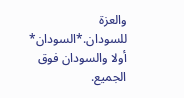والعزة للسودان.*السودان* أولا والسودان فوق الجميع.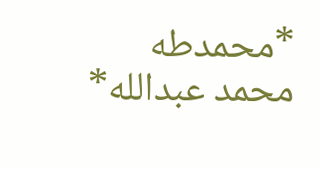*محمدطه محمد عبدالله*